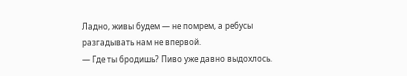Ладно, живы будем — не помрем, а ребусы разгадывать нам не впервой.
— Где ты бродишь? Пиво уже давно выдохлось.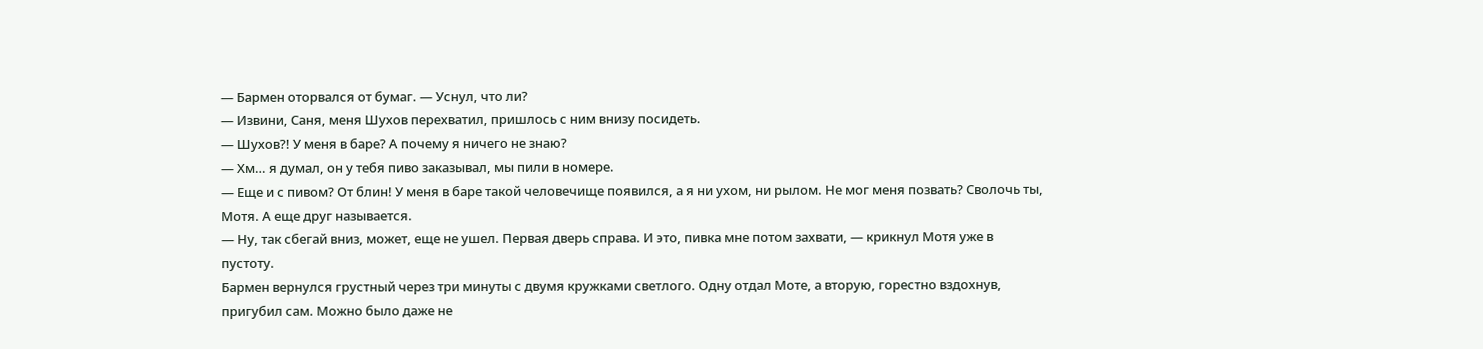— Бармен оторвался от бумаг. — Уснул, что ли?
— Извини, Саня, меня Шухов перехватил, пришлось с ним внизу посидеть.
— Шухов?! У меня в баре? А почему я ничего не знаю?
— Хм… я думал, он у тебя пиво заказывал, мы пили в номере.
— Еще и с пивом? От блин! У меня в баре такой человечище появился, а я ни ухом, ни рылом. Не мог меня позвать? Сволочь ты, Мотя. А еще друг называется.
— Ну, так сбегай вниз, может, еще не ушел. Первая дверь справа. И это, пивка мне потом захвати, — крикнул Мотя уже в пустоту.
Бармен вернулся грустный через три минуты с двумя кружками светлого. Одну отдал Моте, а вторую, горестно вздохнув, пригубил сам. Можно было даже не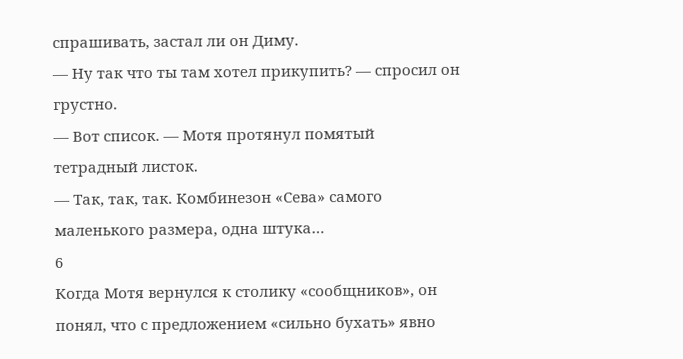спрашивать, застал ли он Диму.
— Ну так что ты там хотел прикупить? — спросил он грустно.
— Вот список. — Мотя протянул помятый тетрадный листок.
— Так, так, так. Комбинезон «Сева» самого маленького размера, одна штука…
6
Когда Мотя вернулся к столику «сообщников», он понял, что с предложением «сильно бухать» явно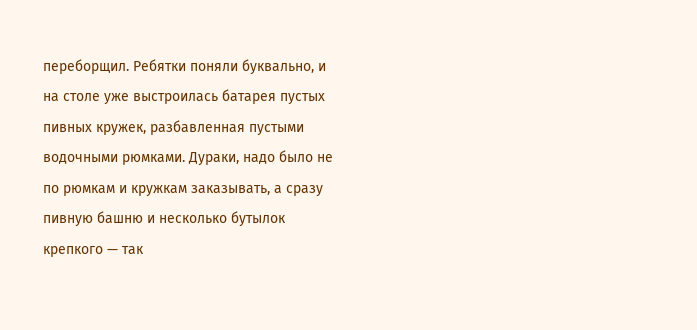переборщил. Ребятки поняли буквально, и на столе уже выстроилась батарея пустых пивных кружек, разбавленная пустыми водочными рюмками. Дураки, надо было не по рюмкам и кружкам заказывать, а сразу пивную башню и несколько бутылок крепкого — так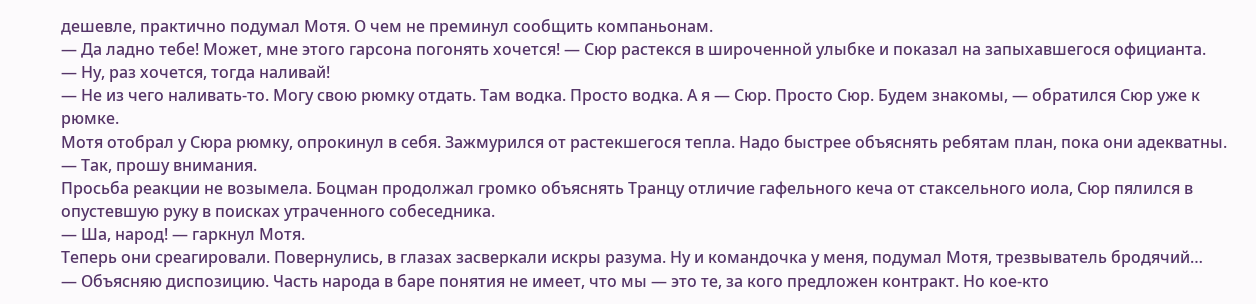дешевле, практично подумал Мотя. О чем не преминул сообщить компаньонам.
— Да ладно тебе! Может, мне этого гарсона погонять хочется! — Сюр растекся в широченной улыбке и показал на запыхавшегося официанта.
— Ну, раз хочется, тогда наливай!
— Не из чего наливать-то. Могу свою рюмку отдать. Там водка. Просто водка. А я — Сюр. Просто Сюр. Будем знакомы, — обратился Сюр уже к рюмке.
Мотя отобрал у Сюра рюмку, опрокинул в себя. Зажмурился от растекшегося тепла. Надо быстрее объяснять ребятам план, пока они адекватны.
— Так, прошу внимания.
Просьба реакции не возымела. Боцман продолжал громко объяснять Транцу отличие гафельного кеча от стаксельного иола, Сюр пялился в опустевшую руку в поисках утраченного собеседника.
— Ша, народ! — гаркнул Мотя.
Теперь они среагировали. Повернулись, в глазах засверкали искры разума. Ну и командочка у меня, подумал Мотя, трезвыватель бродячий…
— Объясняю диспозицию. Часть народа в баре понятия не имеет, что мы — это те, за кого предложен контракт. Но кое-кто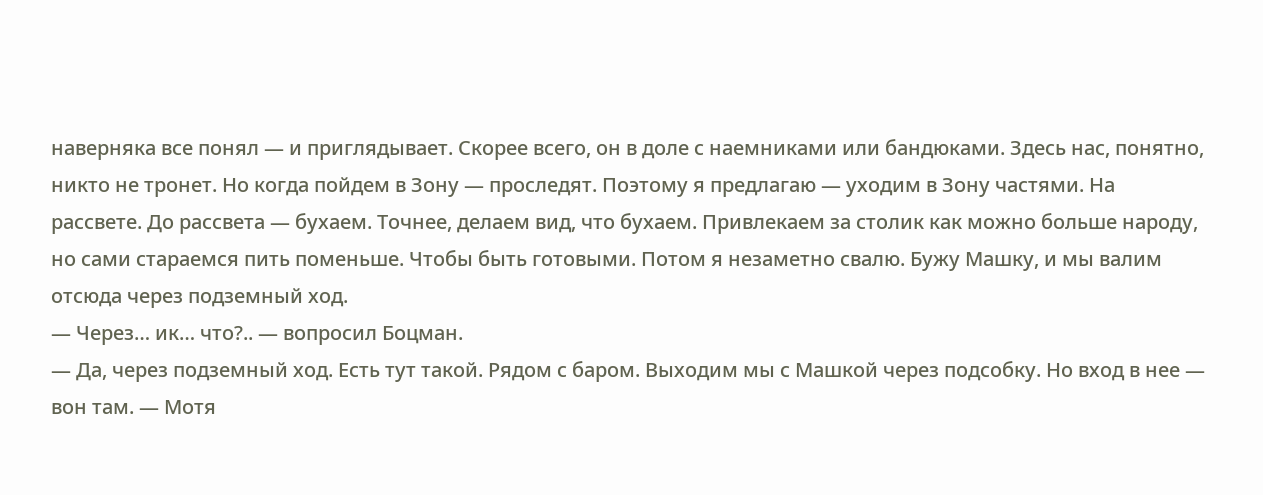наверняка все понял — и приглядывает. Скорее всего, он в доле с наемниками или бандюками. Здесь нас, понятно, никто не тронет. Но когда пойдем в Зону — проследят. Поэтому я предлагаю — уходим в Зону частями. На рассвете. До рассвета — бухаем. Точнее, делаем вид, что бухаем. Привлекаем за столик как можно больше народу, но сами стараемся пить поменьше. Чтобы быть готовыми. Потом я незаметно свалю. Бужу Машку, и мы валим отсюда через подземный ход.
— Через… ик… что?.. — вопросил Боцман.
— Да, через подземный ход. Есть тут такой. Рядом с баром. Выходим мы с Машкой через подсобку. Но вход в нее — вон там. — Мотя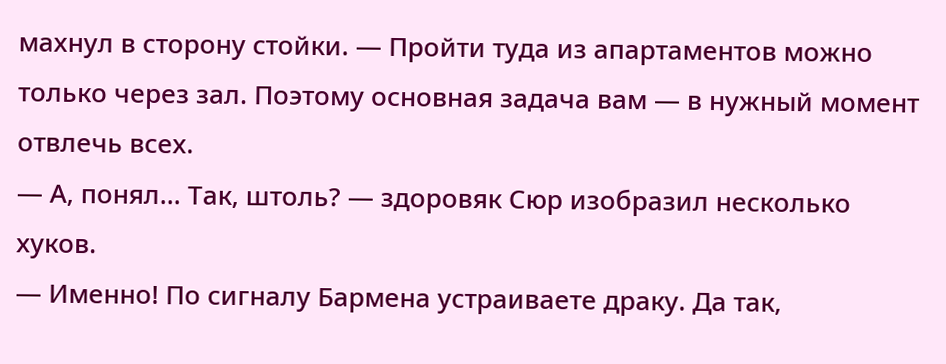махнул в сторону стойки. — Пройти туда из апартаментов можно только через зал. Поэтому основная задача вам — в нужный момент отвлечь всех.
— А, понял… Так, штоль? — здоровяк Сюр изобразил несколько хуков.
— Именно! По сигналу Бармена устраиваете драку. Да так,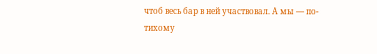чтоб весь бар в ней участвовал. А мы — по-тихому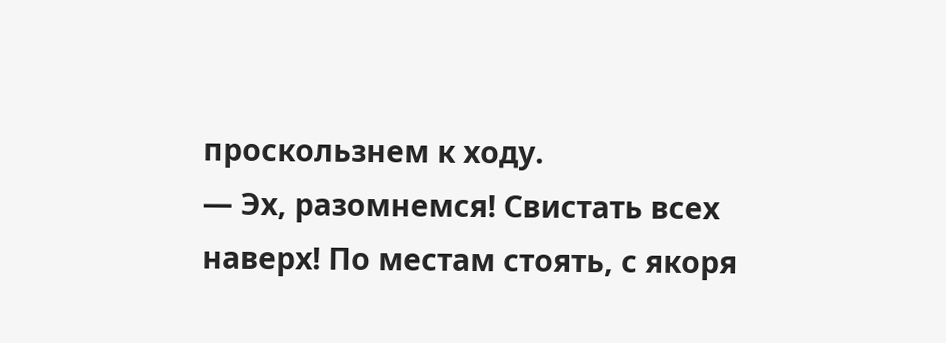проскользнем к ходу.
— Эх, разомнемся! Свистать всех наверх! По местам стоять, с якоря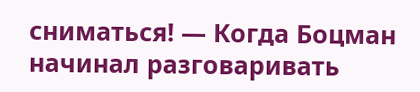сниматься! — Когда Боцман начинал разговаривать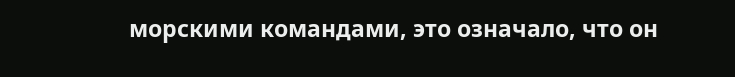морскими командами, это означало, что он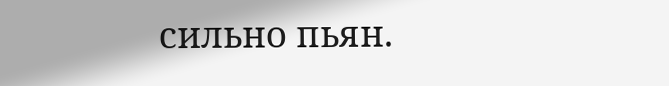сильно пьян.